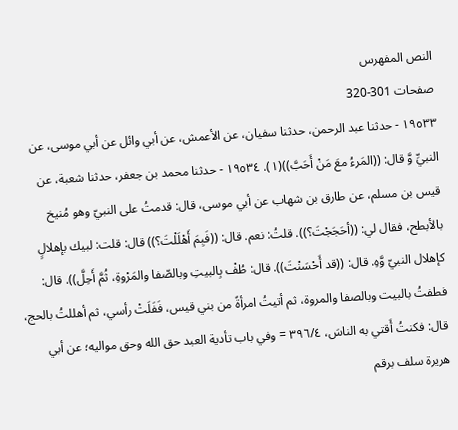النص المفهرس
صفحات 301-320
١٩٥٣٣ - حدثنا عبد الرحمن، حدثنا سفيان، عن الأعمش، عن أبي وائل عن أبي موسى، عن النبيِّ وَّ قال: ((المَرءُ معَ مَنْ أَحَبَّ))(١). ١٩٥٣٤ - حدثنا محمد بن جعفر، حدثنا شعبة، عن قيس بن مسلم، عن طارق بن شهاب عن أبي موسى، قال: قدمتُ على النبيّ وهو مُنيخ بالأبطح، فقال لي: ((أحَجَجْتَ؟)). قلتُ: نعم. قال: ((فَبِمَ أَهْلَلْتَ؟)) قال: قلت: لبيك بإهلالٍ كإهلال النبيّ وَّهِ. قال: ((قد أَحْسَنْتَ)). قال: طُفْ بِالبيتِ وبالصّفا والمَرْوةِ، ثُمَّ أَحِلَّ)). قال: فطفتُ بالبيت وبالصفا والمروة، ثم أتيتُ امرأةً من بني قيس، فَفَلَتْ رأسي، ثم أهللتُ بالحج، قال: فكنتُ أَقتي به الناسَ، ٣٩٦/٤ = وفي باب تأدية العبد حق الله وحق مواليه؛ عن أبي هريرة سلف برقم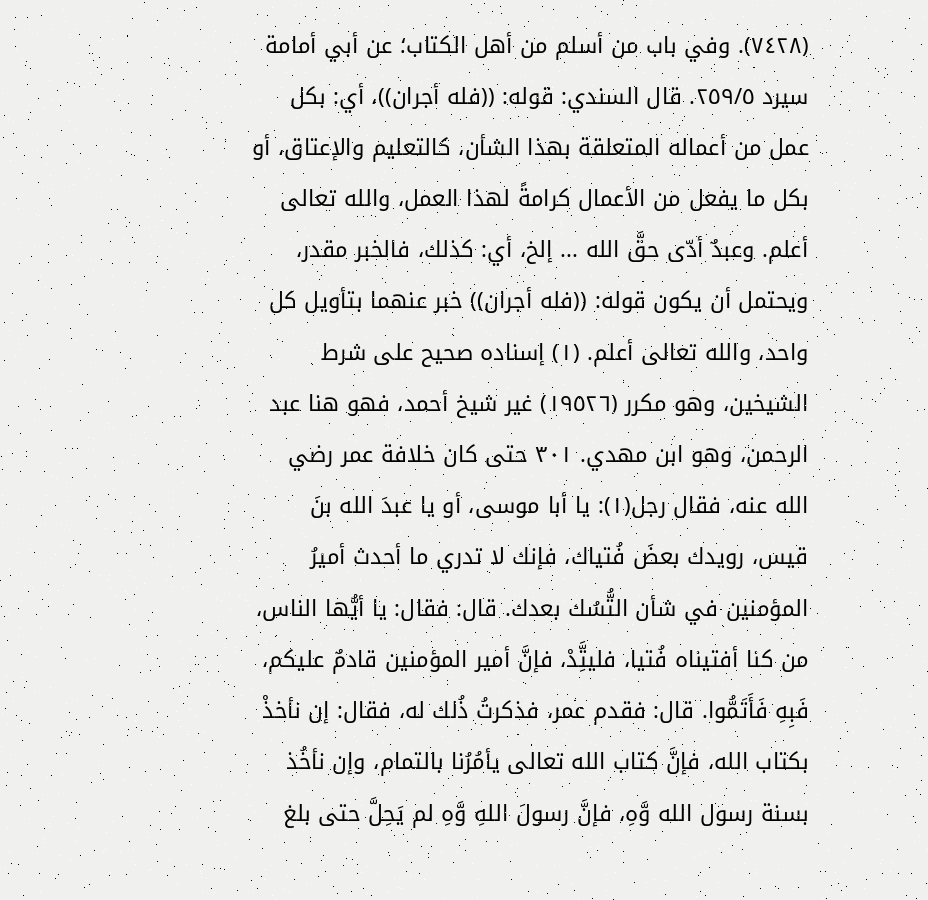(٧٤٢٨). وفي باب من أسلم من أهل الكتاب؛ عن أبي أمامة سيرد ٢٥٩/٥. قال السندي: قوله: ((فله أجران))، أي: بكل عمل من أعماله المتعلقة بهذا الشأن، كالتعليم والإعتاق، أو بكل ما يفعل من الأعمال كرامةً لهذا العمل، والله تعالى أعلم. وعبدٌ أدّى حقَّ الله ... إلخ، أي: كذلك، فالخبر مقدر، ويحتمل أن يكون قوله: ((فله أجران)) خبر عنهما بتأويل كل واحد، والله تعالى أعلم. (١) إسناده صحيح على شرط الشيخين، وهو مكرر (١٩٥٢٦) غير شيخ أحمد، فهو هنا عبد الرحمن، وهو ابن مهدي. ٣٠١ حتى كان خلافة عمر رضي الله عنه، فقال رجل(١): يا أبا موسى، أو يا عبدَ الله بنَ قيس، رويدك بعضَ فُتياك، فإنك لا تدري ما أحدث أميرُ المؤمنين في شأن التُّسُك بعدك. قال: فقال: يا أيُّها الناس، من كنا أفتيناه فُتيا، فليتَِّدْ، فإنَّ أمير المؤمنين قادمٌ عليكم، فَبِهِ فَأَتَمُّوا. قال: فقدم عمر، فذكرتُ ذُلك له، فقال: إن نأخذْ بكتاب الله، فإنَّ كتاب الله تعالى يأمُرُنا بالتمام، وإن نأخُذ بسنة رسول الله وَّهِ، فإنَّ رسولَ اللهِ وَّهِ لم يَحِلَّ حتى بلغ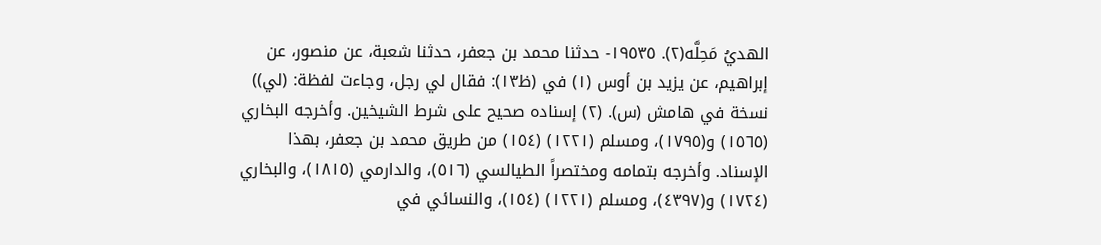الهديُ مَحِلَّه(٢). ١٩٥٣٥- حدثنا محمد بن جعفر، حدثنا شعبة، عن منصور، عن إبراهيم، عن يزيد بن أوس (١) في (ظ١٣): فقال لي رجل، وجاءت لفظة: (لي)) نسخة في هامش (س). (٢) إسناده صحيح على شرط الشيخين. وأخرجه البخاري (١٥٦٥) و(١٧٩٥)، ومسلم (١٢٢١) (١٥٤) من طريق محمد بن جعفر، بهذا الإسناد. وأخرجه بتمامه ومختصراً الطيالسي (٥١٦)، والدارمي (١٨١٥)، والبخاري (١٧٢٤) و(٤٣٩٧)، ومسلم (١٢٢١) (١٥٤)، والنسائي في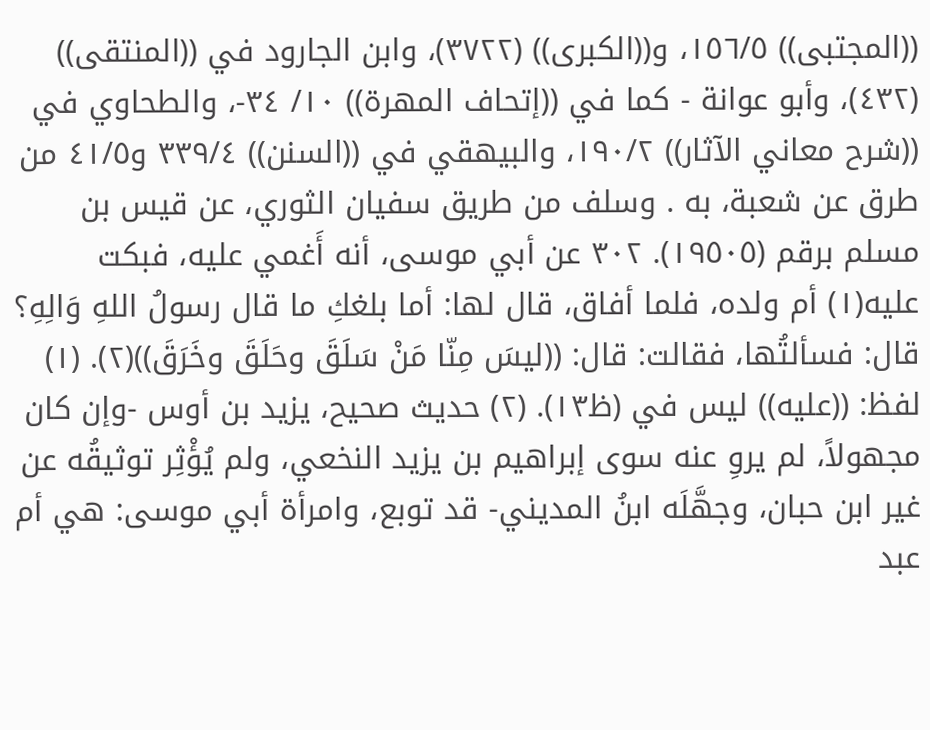((المجتبى)) ١٥٦/٥، و((الكبرى)) (٣٧٢٢)، وابن الجارود في ((المنتقى)) (٤٣٢)، وأبو عوانة - كما في ((إتحاف المهرة)) ١٠/ ٣٤-، والطحاوي في ((شرح معاني الآثار)) ١٩٠/٢، والبيهقي في ((السنن)) ٣٣٩/٤ و٤١/٥ من طرق عن شعبة، به . وسلف من طريق سفيان الثوري، عن قيس بن مسلم برقم (١٩٥٠٥). ٣٠٢ عن أبي موسى، أنه أَغمي عليه، فبكت عليه(١) أم ولده، فلما أفاق، قال لها: أما بلغكِ ما قال رسولُ اللهِ وَالِهِ؟ قال: فسألتُها، فقالت: قال: ((ليسَ مِنّا مَنْ سَلَقَ وحَلَقَ وخَرَقَ))(٢). (١) لفظ: ((عليه)) ليس في (ظ١٣). (٢) حديث صحيح، يزيد بن أوس -وإن كان مجهولاً، لم يروِ عنه سوى إبراهيم بن يزيد النخعي، ولم يُؤْثِر توثيقُه عن غير ابن حبان، وجهَّلَه ابنُ المديني- قد توبع، وامرأة أبي موسى: هي أم عبد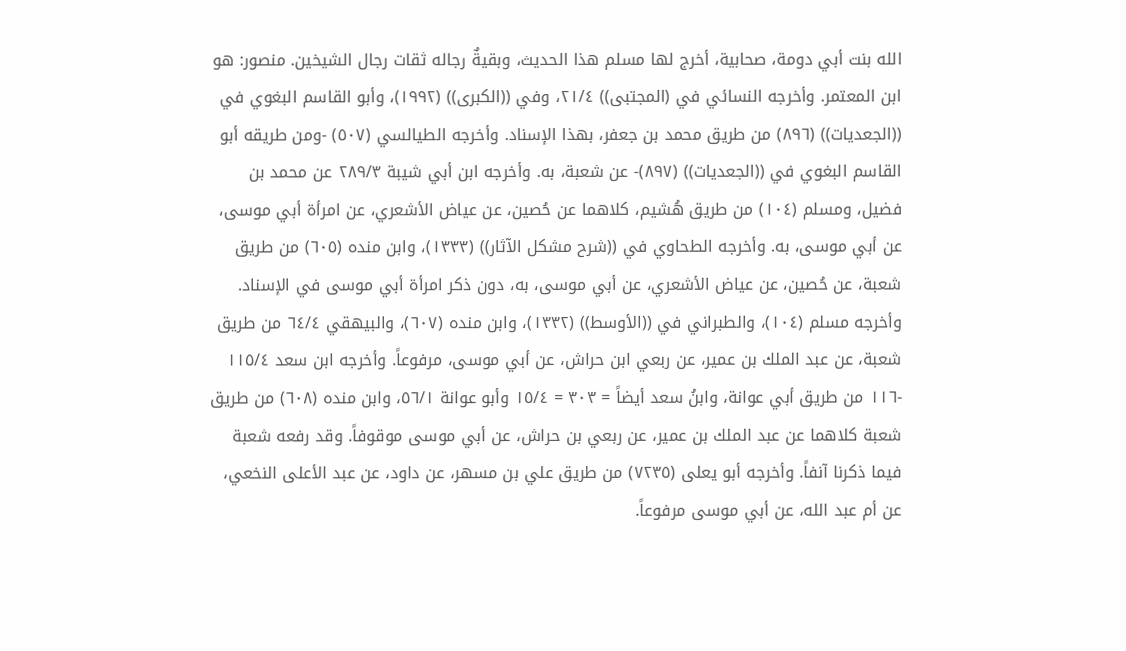الله بنت أبي دومة، صحابية، أخرج لها مسلم هذا الحديث، وبقيةٌ رجاله ثقات رجال الشيخين. منصور: هو ابن المعتمر. وأخرجه النسائي في (المجتبى)) ٢١/٤، وفي ((الكبرى)) (١٩٩٢)، وأبو القاسم البغوي في ((الجعديات)) (٨٩٦) من طريق محمد بن جعفر، بهذا الإسناد. وأخرجه الطيالسي (٥٠٧) -ومن طريقه أبو القاسم البغوي في ((الجعديات)) (٨٩٧)- عن شعبة، به. وأخرجه ابن أبي شيبة ٢٨٩/٣ عن محمد بن فضيل، ومسلم (١٠٤) من طريق هُشيم، كلاهما عن حُصين، عن عياض الأشعري، عن امرأة أبي موسى، عن أبي موسى، به. وأخرجه الطحاوي في ((شرح مشكل الآثار)) (١٣٣٣)، وابن منده (٦٠٥) من طريق شعبة، عن حُصين، عن عياض الأشعري، عن أبي موسى، به، دون ذكر امرأة أبي موسى في الإسناد. وأخرجه مسلم (١٠٤)، والطبراني في ((الأوسط)) (١٣٣٢)، وابن منده (٦٠٧)، والبيهقي ٦٤/٤ من طريق شعبة، عن عبد الملك بن عمير، عن ربعي ابن حراش، عن أبي موسى، مرفوعاً. وأخرجه ابن سعد ١١٥/٤ -١١٦ من طريق أبي عوانة، وابنُ سعد أيضاً = ٣٠٣ = ١٥/٤ وأبو عوانة ٥٦/١، وابن منده (٦٠٨) من طريق شعبة كلاهما عن عبد الملك بن عمير، عن ربعي بن حراش، عن أبي موسى موقوفاً. وقد رفعه شعبة فيما ذكرنا آنفاً. وأخرجه أبو يعلى (٧٢٣٥) من طريق علي بن مسهر، عن داود، عن عبد الأعلى النخعي، عن أم عبد الله، عن أبي موسى مرفوعاً.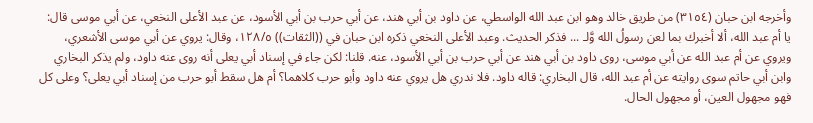وأخرجه ابن حبان (٣١٥٤) من طريق خالد وهو ابن عبد الله الواسطي، عن داود بن أبي هند، عن أبي حرب بن أبي الأسود، عن عبد الأعلى النخعي، عن أبي موسى قال: يا أم عبد الله، ألا أخبرك بما لعن رسولُ الله وَّلـ ... فذكر الحديث. وعبد الأعلى النخعي ذكره ابن حبان في ((الثقات)) ١٢٨/٥، وقال: يروي عن أبي موسى الأشعري، ويروي عن أم عبد الله عن أبي موسى، روى داود بن أبي هند عن أبي حرب بن أبي الأسود، عنه. قلنا: لكن جاء في إسناد أبي يعلى أنه روى عنه داود، ولم يذكر البخاري وابن أبي حاتم سوى روايته عن أم عبد الله، قال البخاري: قاله داود. فلا ندري هل يروي عنه داود وأبو حرب كلاهما؟ أم هل سقط أبو حرب من إسناد أبي يعلى؟ وعلى كل فهو مجهول العين، أو مجهول الحال.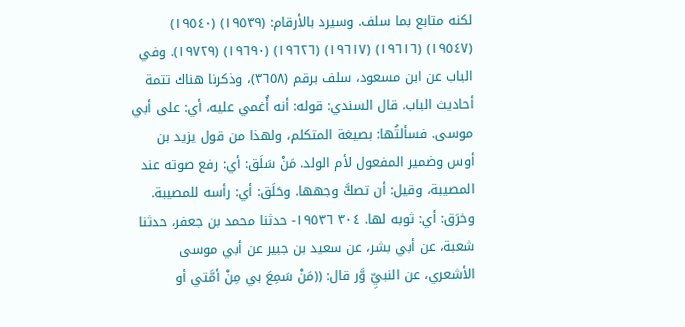لكنه متابع بما سلف. وسيرد بالأرقام: (١٩٥٣٩) (١٩٥٤٠) (١٩٥٤٧) (١٩٦١٦) (١٩٦١٧) (١٩٦٢٦) (١٩٦٩٠) (١٩٧٢٩). وفي الباب عن ابن مسعود، سلف برقم (٣٦٥٨)، وذكرنا هناك تتمة أحاديث الباب. قال السندي: قوله: أنه أُغمي عليه، أي: على أبي موسى. فسألتُها: بصيغة المتكلم، ولهذا من قول يزيد بن أوس وضمير المفعول لأم الولد. مَنْ سَلَق: أي: رفع صوته عند المصيبة، وقيل: أن تصكَّ وجهها. وحَلَق: أي: رأسه للمصيبة. وخرَق: أي: ثوبه لها. ٣٠٤ ١٩٥٣٦- حدثنا محمد بن جعفر، حدثنا شعبة، عن أبي بشر، عن سعيد بن جبير عن أبي موسى الأشعري، عن النبيِّ وَّر قال: ((مَنْ سَمِعَ بي مِنْ أمَّتي أو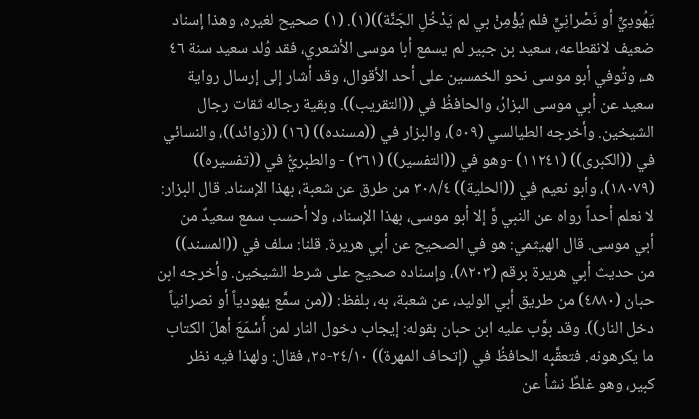يَهُودِيِّ أو نَصْرانِيٍّ فلم يُؤْمِنْ بي لم يَدْخُلِ الجَنَّة))(١). (١) صحيح لغيره، وهذا إسناد ضعيف لانقطاعه، سعيد بن جبير لم يسمع أبا موسى الأشعري، فقد وُلد سعيد سنة ٤٦ هـ، وتُوفي أبو موسى نحو الخمسين على أحد الأقوال، وقد أشار إلى إرسال رواية سعيد عن أبي موسى البزارُ، والحافظُ في ((التقريب)). وبقية رجاله ثقات رجال الشيخين. وأخرجه الطيالسي (٥٠٩)، والبزار في ((مسنده)) (١٦) ((زوائد))، والنسائي في ((الكبرى)) (١١٢٤١) -وهو في ((التفسير)) (٢٦١) - والطبريُّ في ((تفسيره)) (١٨٠٧٩)، وأبو نعيم في ((الحلية)) ٣٠٨/٤ من طرق عن شعبة، بهذا الإسناد. قال البزار: لا نعلم أحداً رواه عن النبي وَّ إلا أبو موسى، بهذا الإسناد، ولا أحسب سمع سعيدٌ من أبي موسى. قال الهيثمي: هو في الصحيح عن أبي هريرة. قلنا: سلف في ((المسند)) من حديث أبي هريرة برقم (٨٢٠٣)، وإسناده صحيح على شرط الشيخين. وأخرجه ابن حبان (٤٨٨٠) من طريق أبي الوليد، عن شعبة، به، بلفظ: ((من سمَّع يهودياً أو نصرانياً دخل النار)). وقد بوَّب عليه ابن حبان بقوله: إيجاب دخول النار لمن أَسْمَعَ أهلَ الكتاب ما يكرهونه. فتعقَّبِه الحافظُ في (إتحاف المهرة)) ٢٤/١٠-٢٥، فقال: ولهذا فيه نظر كبير، وهو غلطٌ نشأ عن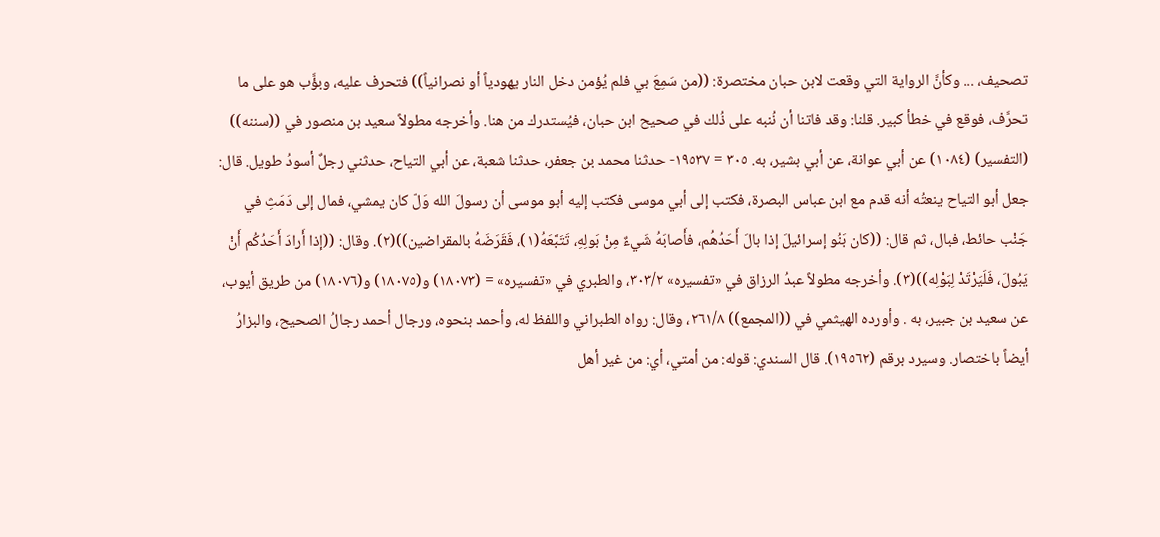تصحيف، ... وكأنَّ الرواية التي وقعت لابن حبان مختصرة: ((من سَمِعَ بي فلم يُؤمن دخل النار يهودياً أو نصرانياً)) فتحرف عليه، وبؤَّب هو على ما تحرَّف، فوقع في خطأ كبير. قلنا: وقد فاتنا أن نُنبه على ذُلك في صحيح ابن حبان، فيُستدرك من هنا. وأخرجه مطولاً سعيد بن منصور في ((سننه)) (التفسير) (١٠٨٤) عن أبي عوانة، عن أبي بشير، به. ٣٠٥ = ١٩٥٣٧- حدثنا محمد بن جعفر، حدثنا شعبة، عن أبي التياح، حدثني رجلٌ أسودُ طويل. قال: جعل أبو التياح ينعتُه أنه قدم مع ابن عباس البصرة، فكتب إلى أبي موسى فكتب إليه أبو موسى أن رسولَ الله وَلّ كان يمشي، فمال إلى دَمَثِ في جَنْب حائط، فبال، ثم قال: ((كان بَنُو إسرائيلَ إذا بالَ أَحَدُهُم، فأَصابَهُ شَيءٌ مِنْ بَولِهِ، تَتَبَّعَهُ(١)، فَقَرَضَهُ بالمقراضين))(٢). وقال: ((إذا أَرادَ أَحَدُكُم أَنْ يَبُولَ، فَلَيَرْتَدْ لِبَوْلِه))(٣). وأخرجه مطولاً عبدُ الرزاق في «تفسيره» ٣٠٣/٢، والطبري في «تفسيره» = (١٨٠٧٣) و(١٨٠٧٥) و(١٨٠٧٦) من طريق أيوب، عن سعيد بن جبير، به . وأورده الهيثمي في ((المجمع)) ٢٦١/٨، وقال: رواه الطبراني واللفظ له، وأحمد بنحوه، ورجال أحمد رجالُ الصحيح، والبزارُ أيضاً باختصار. وسیرد برقم (١٩٥٦٢). قال السندي: قوله: من أمتي، أي: من غير أهل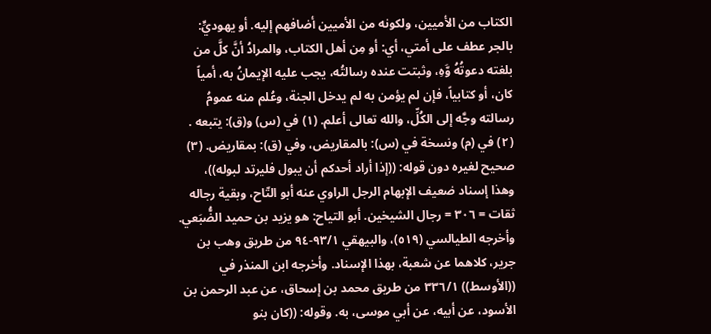الكتاب من الأميين، ولكونه من الأميين أضافهم إليه. أو يهوديٍّ: بالجر عطف على أمتي، أي: أو مِن أهل الكتاب، والمرادُ أنَّ كلَّ من بلغته دعوتُهُ وَّهِ، وثبتت عنده رسالتُه، يجب عليه الإيمانُ به، أمياً كان، أو كتابياً، فإن لم يؤمن به لم يدخل الجنة، وعُلم منه عمومُ رسالته وجَّه إلى الكُلِّ، والله تعالى أعلم. (١) في (س) و(ق): يتبعه . (٢) في (م) ونسخة في (س): بالمقاريض، وفي (ق): بمقاريض. (٣) صحيح لغيره دون قوله: ((إذا أراد أحدكم أن يبول فليرتد لبوله))، وهذا إسناد ضعيف الإبهام الرجل الراوي عنه أبو التّاح، وبقية رجاله ثقات = ٣٠٦ = رجال الشيخين. أبو التياح: هو يزيد بن حميد الضُّبَعي. وأخرجه الطيالسي (٥١٩)، والبيهقي ٩٣/١-٩٤ من طريق وهب بن جرير، كلاهما عن شعبة، بهذا الإسناد. وأخرجه ابن المنذر في ((الأوسط)) ٣٣٦/١ من طريق محمد بن إسحاق، عن عبد الرحمن بن الأسود، عن أبيه، عن أبي موسى، به. وقوله: ((كان بنو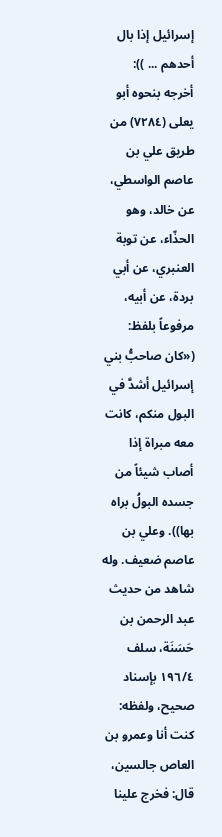إسرائيل إذا بال أحدهم ... )): أخرجه بنحوه أبو يعلى (٧٢٨٤) من طريق علي بن عاصم الواسطي، عن خالد، وهو الحذّاء، عن توبة العنبري، عن أبي بردة، عن أبيه، مرفوعاً بلفظ: («كان صاحبُّ بني إسرائيل أشدَّ في البول منكم، كانت معه مبراة إذا أصاب شيئاً من جسده البولُ براه بها)). وعلي بن عاصم ضعيف. وله شاهد من حديث عبد الرحمن بن حَسَنَة، سلف ١٩٦/٤ بإسناد صحيح، ولفظه: كنت أنا وعمرو بن العاص جالسين، قال: فخرج علينا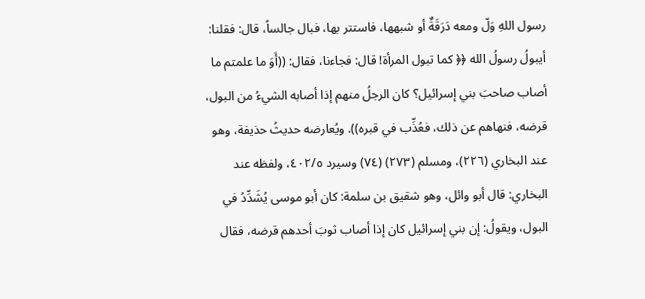رسول اللهِ وَلّ ومعه دَرَقَةٌ أو شبهها، فاستتر بها، فبال جالساً، قال: فقلنا: أيبولُ رسولُ الله ﴿﴿ كما تبول المرأة! قال: فجاءنا، فقال: ((أَوَ ما علمتم ما أصاب صاحبَ بني إسرائيل؟ كان الرجلُ منهم إذا أصابه الشيءُ من البول، قرضه، فنهاهم عن ذلك، فعُذِّب في قبره)). ويُعارضه حديثُ حذيفة، وهو عند البخاري (٢٢٦)، ومسلم (٢٧٣) (٧٤) وسيرد ٤٠٢/٥، ولفظه عند البخاري: قال أبو وائل، وهو شقيق بن سلمة: كان أبو موسى يُشَدِّدُ في البول، ويقولُ: إن بني إسرائيل كان إذا أصاب ثوبَ أحدهم قرضه، فقال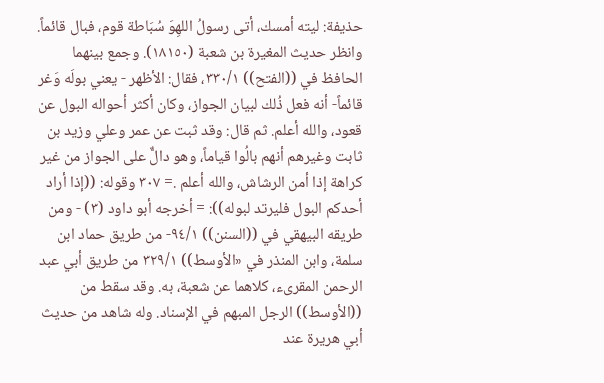حذيفة: ليته أمسك، أتى رسولُ اللهِوَ سُبَاطة قوم، فبال قائماً. وانظر حديث المغيرة بن شعبة (١٨١٥٠). وجمع بينهما الحافظ في ((الفتح)) ٣٣٠/١، فقال: الأظهر - يعني بولَه وَغر قائماً- أنه فعل ذُلك لبيان الجواز، وكان أكثر أحواله البول عن قعود، والله أعلم. ثم قال: وقد ثبت عن عمر وعلي وزيد بن ثابت وغيرهم أنهم بالُوا قياماً، وهو دالٌّ على الجواز من غير كراهة إذا أمن الرشاش، والله أعلم .= ٣٠٧ وقوله: ((إذا أراد أحدكم البول فليرتد لبوله)): = أخرجه أبو داود (٣) - ومن طريقه البيهقي في ((السنن)) ٩٤/١- من طريق حماد ابن سلمة، وابن المنذر في «الأوسط)) ٣٢٩/١ من طريق أبي عبد الرحمن المقرىء، كلاهما عن شعبة، به. وقد سقط من ((الأوسط)) الرجل المبهم في الإسناد. وله شاهد من حديث أبي هريرة عند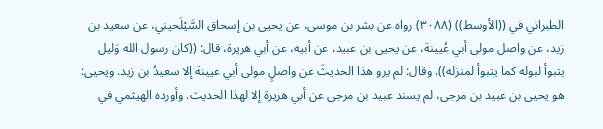الطبراني في ((الأوسط)) (٣٠٨٨) رواه عن بشر بن موسى، عن يحيى بن إسحاق السَّيْلَحيني، عن سعيد بن زيد، عن واصل مولى أبي عُيينة، عن يحيى بن عبيد، عن أبيه، عن أبي هريرة، قال: ((كان رسول الله وَليل يتبوأ لبوله كما يتبوأ لمنزله)). وقال: لم يرو هذا الحديثَ عن واصلٍ مولى أبي عيينة إلا سعيدُ بن زيد. ويحيى: هو يحيى بن عبيد بن مرجى، لم يسند عبيد بن مرجى عن أبي هريرة إلا لهذا الحديث. وأورده الهيثمي في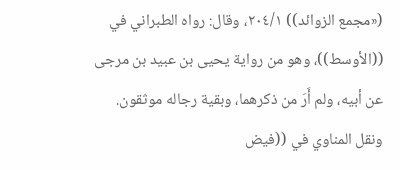(«مجمع الزوائد)) ٢٠٤/١، وقال: رواه الطبراني في ((الأوسط))، وهو من رواية يحيى بن عبيد بن مرجى عن أبيه، ولم أَرَ من ذكرهما، وبقية رجاله موثقون. ونقل المناوي في ((فيض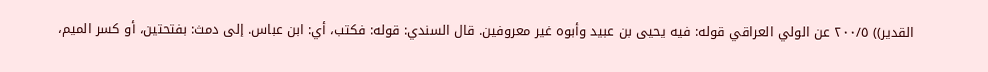القدير)) ٢٠٠/٥ عن الولي العراقي قوله: فيه یحیی بن عبيد وأبوه غير معروفين. قال السندي: قوله: فكتب، أي: ابن عباس. إلى دمث: بفتحتين، أو كسر الميم،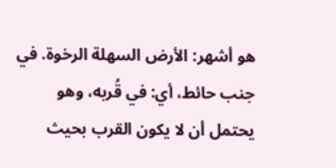هو أشهر: الأرض السهلة الرخوة. في جنب حائط، أي: في قُربه، وهو يحتمل أن لا يكون القرب بحيث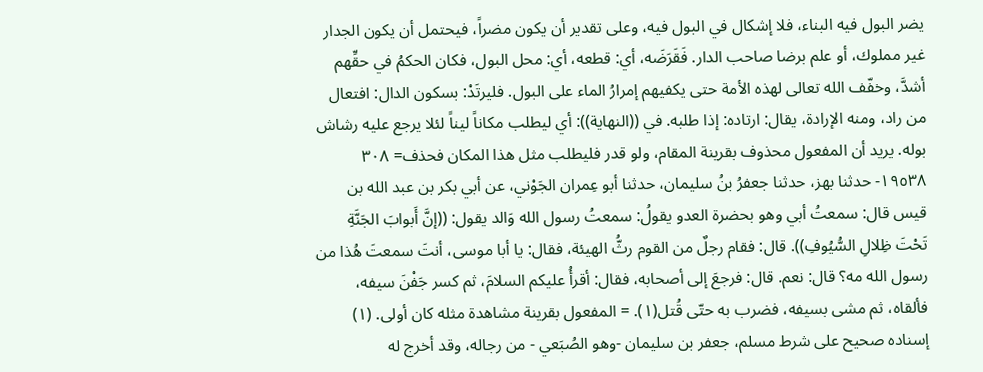يضر البول فيه البناء، فلا إشكال في البول فيه، وعلى تقدير أن يكون مضراً، فيحتمل أن يكون الجدار غير مملوك، أو علم برضا صاحب الدار. فَقَرَضَه، أي: قطعه، أي: محل البول، فكان الحكمُ في حقِّهم أشدَّ، وخفّف الله تعالى لهذه الأمة حتى يكفيهم إمرارُ الماء على البول. فليرتَدْ: بسكون الدال: افتعال من راد، ومنه الإرادة، يقال: ارتاده: إذا طلبه. في ((النهاية)): أي ليطلب مكاناً ليناً لئلا يرجع عليه رشاش بوله. يريد أن المفعول محذوف بقرينة المقام، ولو قدر فليطلب مثل هذا المكان فحذف= ٣٠٨ ١٩٥٣٨- حدثنا بهز، حدثنا جعفرُ بنُ سليمان، حدثنا أبو عِمران الجَوْني، عن أبي بكر بن عبد الله بن قيس قال: سمعتُ أبي وهو بحضرة العدو يقولُ: سمعتُ رسول الله وَالد يقول: ((إنَّ أَبوابَ الجَنَّةِ تَحْتَ ظِلالِ السُّيُوفِ)). قال: فقام رجلٌ من القوم رثُّ الهيئة، فقال: يا أبا موسى، أنتَ سمعتَ هُذا من رسول الله مه؟ قال: نعم. قال: فرجعَ إلى أصحابه، فقال: أقرأُ عليكم السلامَ، ثم كسر جَفْنَ سيفه، فألقاه، ثم مشى بسيفه، فضرب به حتّى قُتل(١). = المفعول بقرينة مشاهدة مثله كان أولى. (١) إسناده صحيح على شرط مسلم، جعفر بن سليمان -وهو الصُبَعي - من رجاله، وقد أخرج له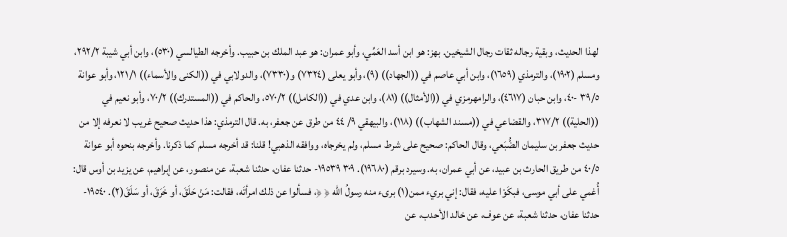لهذا الحديث، وبقية رجاله ثقات رجال الشيخين. بهز: هو ابن أسد العَمِّي، وأبو عمران: هو عبد الملك بن حبيب. وأخرجه الطيالسي (٥٣٠)، وابن أبي شيبة ٢٩٢/٢، ومسلم (١٩٠٢)، والترمذي (١٦٥٩)، وابن أبي عاصم في ((الجهاد)) (٩)، وأبو يعلى (٧٣٢٤) و(٧٣٣٠)، والدولابي في ((الكنى والأسماء)) ١٢١/١، وأبو عوانة ٣٩/٥ -٤٠، وابن حبان (٤٦١٧)، والرامهرمزي في ((الأمثال)) (٨١)، وابن عدي في ((الكامل)) ٥٧٠/٢، والحاكم في ((المستدرك)) ٧٠/٢، وأبو نعيم في ((الحلية)) ٣١٧/٢، والقضاعي في ((مسند الشهاب)) (١١٨)، والبيهقي ٩/ ٤٤ من طرق عن جعفر، به. قال الترمذي: هذا حديث صحيح غريب لا نعرفه إلا من حديث جعفر بن سليمان الضُّبَعي، وقال الحاكم: صحيح على شرط مسلم، ولم يخرجاه، ووافقه الذهبي! قلنا: قد أخرجه مسلم كما ذكرنا. وأخرجه بنحوه أبو عوانة ٤٠/٥ من طريق الحارث بن عبيد، عن أبي عمران، به. وسيرد برقم (١٩٦٨٠). ٣٠٩ ١٩٥٣٩- حدثنا عفان، حدثنا شعبة، عن منصور، عن إبراهيم، عن یزید بن أوس قال: أُغمي على أبي موسى، فبكَوْا عليه، فقال: إني بريء ممن(١) برىء منه رسولُ الله ﴿ ﴿، فسألوا عن ذلك امرأتَه، فقالت: مَنْ حَلَقَ، أو خَرَقَ، أو سَلَقَ(٢). ١٩٥٤٠- حدثنا عفان، حدثنا شعبة، عن عوف، عن خالد الأحدب، عن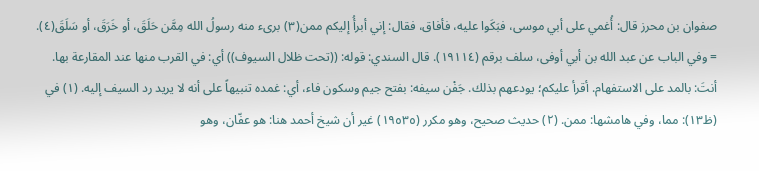صفوان بن محرز قال: أُغمي على أبي موسى، فبَكَوا عليه، فأفاق، فقال: إني أبرأُ إليكم ممن(٣) برىء منه رسولُ الله مِمَّن حَلَقَ، أو خَرَقَ، أو سَلَقَ(٤). = وفي الباب عن عبد الله بن أبي أوفى، سلف برقم (١٩١١٤). قال السندي: قوله: ((تحت ظلال السيوف)) أي: في القرب منها عند المقارعة بها. أنتَ: بالمد على الاستفهام. أقرأ عليكم؛ يودعهم بذلك. جَفْن سيفه: بفتح جيم وسكون فاء، أي: غمده تنبيهاً على أنه لا يريد رد السيف إليه. (١) في (ظ١٣): مما، وفي هامشها: ممن. (٢) حديث صحيح، وهو مكرر (١٩٥٣٥) غير أن شيخ أحمد هنا: هو عفّان، وهو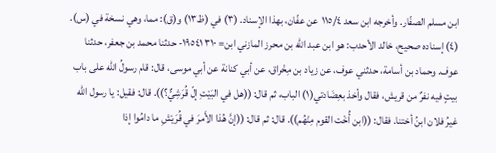ابن مسلم الصفّار. وأخرجه ابن سعد ١١٥/٤ عن عفّان، بهذا الإسناد. (٣) في (ظ١٣) و(ق): مما، وهي نسخة في (س). (٤) إسناده صحيح، خالد الأحدب: هو ابن عبد الله بن محرز المازني ابن= ٣١٠ ١٩٥٤١- حدثنا محمد بن جعفر، حدثنا عوف. وحماد بن أسامة، حدثني عوف، عن زياد بن مِخْراق، عن أبي كنانة عن أبي موسى، قال: قام رسولُ الله على باب بيتٍ فيه نفرٌ من قريش، فقال وأخذ بعِضَادتي(١) الباب، ثم قال: ((هل في البَيْتِ إلّ قُرَشِيٌّ؟)). قال: فقيل: يا رسول الله غيرُ فلان ابنُ أختنا. فقال: ((ابن أُخْت القوم مِنْهُم)). قال: ثم قال: ((إنَّ هُذا الأَمرَ في قُرَيْشِ ما دامُوا إذا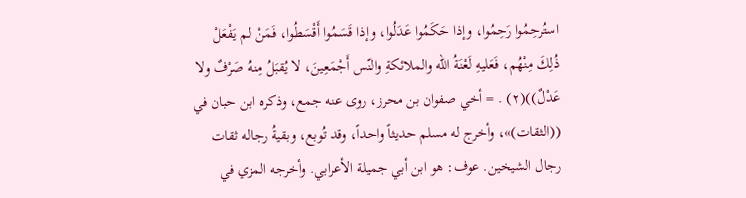استُرحِمُوا رَحِمُوا، وإذا حَكَمُوا عَدَلُوا، وإذا قَسَمُوا أَقْسَطُوا، فَمَنْ لم يَفْعَلْ ذُلِكَ مِنْهُم، فَعَليهِ لَعْنَةُ الله والملائكةِ والنّس أَجْمَعِينَ، لا يُقبَلُ مِنهُ صَرْفٌ ولا عَدْلٌ))(٢) . = أخي صفوان بن محرز، روى عنه جمع، وذكره ابن حبان في ((الثقات)»، وأخرج له مسلم حديثاً واحداً، وقد تُوبع، وبقيةُ رجاله ثقات رجال الشيخين. عوف: هو ابن أبي جميلة الأعرابي. وأخرجه المزي في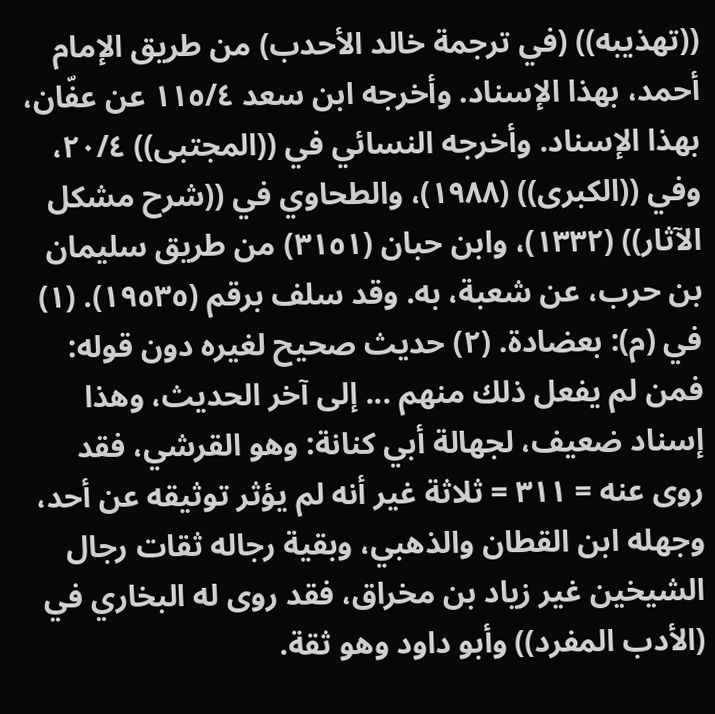((تهذيبه)) (في ترجمة خالد الأحدب) من طريق الإمام أحمد، بهذا الإسناد. وأخرجه ابن سعد ١١٥/٤ عن عفّان، بهذا الإسناد. وأخرجه النسائي في ((المجتبى)) ٢٠/٤، وفي ((الكبرى)) (١٩٨٨)، والطحاوي في ((شرح مشكل الآثار)) (١٣٣٢)، وابن حبان (٣١٥١) من طريق سليمان بن حرب، عن شعبة، به. وقد سلف برقم (١٩٥٣٥). (١) في (م): بعضادة. (٢) حديث صحيح لغيره دون قوله: فمن لم يفعل ذلك منهم ... إلى آخر الحديث، وهذا إسناد ضعيف، لجهالة أبي كنانة: وهو القرشي، فقد روى عنه = ٣١١ = ثلاثة غير أنه لم يؤثر توثيقه عن أحد، وجهله ابن القطان والذهبي، وبقية رجاله ثقات رجال الشيخين غير زياد بن مخراق، فقد روى له البخاري في (الأدب المفرد)) وأبو داود وهو ثقة.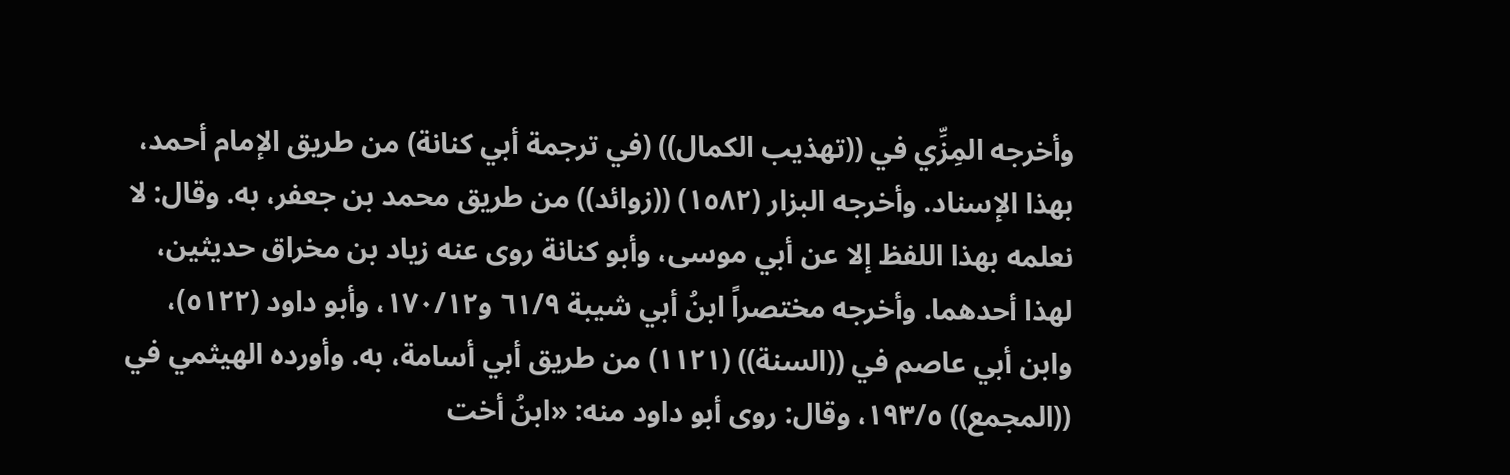وأخرجه المِزِّي في ((تهذيب الكمال)) (في ترجمة أبي كنانة) من طريق الإمام أحمد، بهذا الإسناد. وأخرجه البزار (١٥٨٢) ((زوائد)) من طريق محمد بن جعفر، به. وقال: لا نعلمه بهذا اللفظ إلا عن أبي موسى، وأبو كنانة روى عنه زياد بن مخراق حديثين، لهذا أحدهما. وأخرجه مختصراً ابنُ أبي شيبة ٦١/٩ و١٧٠/١٢، وأبو داود (٥١٢٢)، وابن أبي عاصم في ((السنة)) (١١٢١) من طريق أبي أسامة، به. وأورده الهيثمي في ((المجمع)) ١٩٣/٥، وقال: روى أبو داود منه: «ابنُ أخت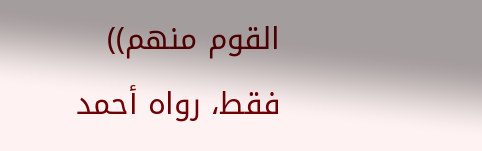القوم منهم)) فقط، رواه أحمد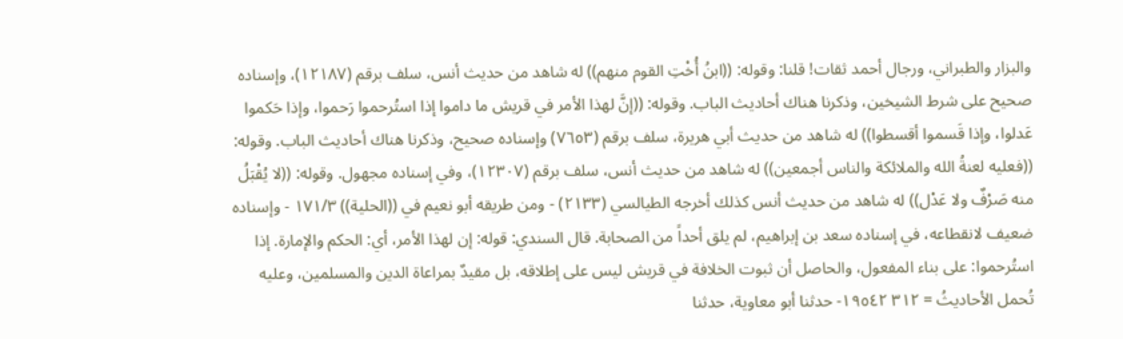والبزار والطبراني، ورجال أحمد ثقات! قلنا: وقوله: ((ابنُ أُخْتِ القوم منهم)) له شاهد من حديث أنس، سلف برقم (١٢١٨٧)، وإسناده صحيح على شرط الشيخين، وذكرنا هناك أحاديث الباب. وقوله: ((إنَّ لهذا الأمر في قريش ما داموا إذا استُرحموا رَحموا، وإذا حَكموا عَدلوا، وإذا قَسموا أقسطوا)) له شاهد من حديث أبي هريرة، سلف برقم (٧٦٥٣) وإسناده صحيح، وذكرنا هناك أحاديث الباب. وقوله: ((فعليه لعنةُ الله والملائكة والناس أجمعين)) له شاهد من حديث أنس، سلف برقم (١٢٣٠٧)، وفي إسناده مجهول. وقوله: ((لا يُقْبَلُ منه صَرْفٌ ولا عَدْل)) له شاهد من حديث أنس كذلك أخرجه الطيالسي (٢١٣٣) - ومن طريقه أبو نعيم في ((الحلية)) ١٧١/٣ - وإسناده ضعيف لانقطاعه، في إسناده سعد بن إبراهيم، لم يلق أحداً من الصحابة. قال السندي: قوله: إن لهذا الأمر، أي: الحكم والإمارة. إذا استُرحموا: على بناء المفعول، والحاصل أن ثبوت الخلافة في قريش ليس على إطلاقه، بل مقيدٌ بمراعاة الدين والمسلمين، وعليه تُحمل الأحاديثُ = ٣١٢ ١٩٥٤٢- حدثنا أبو معاوية، حدثنا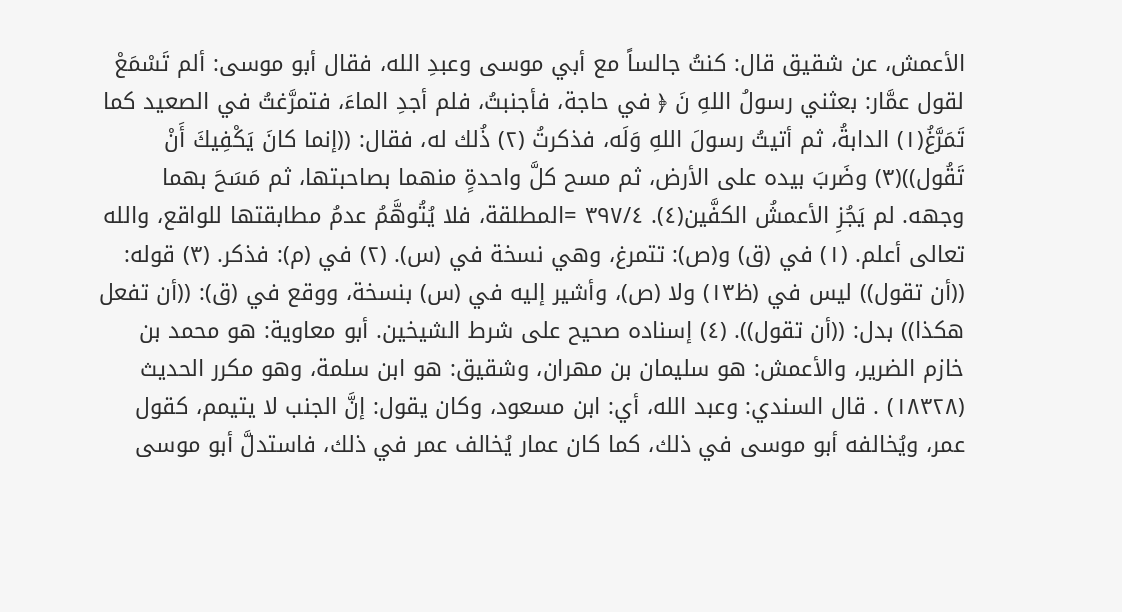الأعمش، عن شقيق قال: كنتُ جالساً مع أبي موسى وعبدِ الله، فقال أبو موسى: ألم تَسْمَعْ لقول عمَّار: بعثني رسولُ اللهِ نَ ﴿ في حاجة، فأجنبتُ، فلم أجدِ الماءَ، فتمرَّغتُ في الصعيد كما تَمَرَّغُ(١) الدابةُ، ثم أتيتُ رسولَ اللهِ وَلَه، فذكرتُ (٢) ذُلك له، فقال: ((إنما كانَ يَكْفِيكَ أَنْ تَقُول))(٣) وضَربَ بيده على الأرض، ثم مسح كلَّ واحدةٍ منهما بصاحبتها، ثم مَسَحَ بهما وجهه. لم يَجُزِ الأعمشُ الكفَّين(٤). ٣٩٧/٤ =المطلقة، فلا يُتُوهَّمُ عدمُ مطابقتها للواقع، والله تعالى أعلم. (١) في (ق) و(ص): تتمرغ، وهي نسخة في (س). (٢) في (م): فذكر. (٣) قوله: ((أن تقول)) ليس في (ظ١٣) ولا (ص)، وأشير إليه في (س) بنسخة، ووقع في (ق): ((أن تفعل هكذا)) بدل: ((أن تقول)). (٤) إسناده صحيح على شرط الشيخين. أبو معاوية: هو محمد بن خازم الضرير، والأعمش: هو سليمان بن مهران، وشقيق: هو ابن سلمة، وهو مكرر الحديث (١٨٣٢٨) . قال السندي: وعبد الله، أي: ابن مسعود، وكان يقول: إنَّ الجنب لا يتيمم، كقول عمر، ويُخالفه أبو موسى في ذلك، كما كان عمار يُخالف عمر في ذلك، فاستدلَّ أبو موسى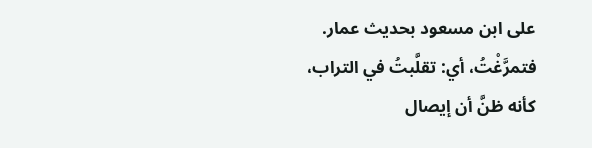على ابن مسعود بحديث عمار. فتمرَّغْتُ، أي: تقلَّبتُ في التراب، كأنه ظنَّ أن إيصال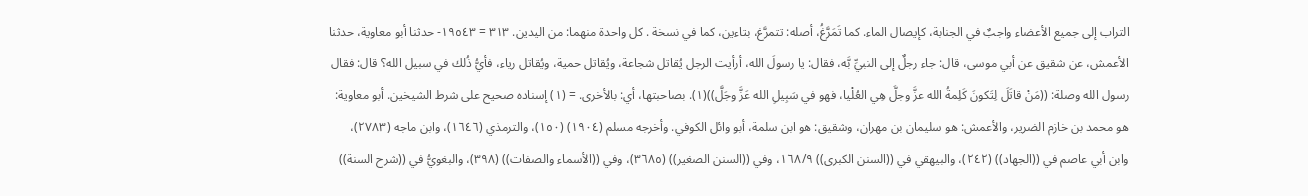التراب إلى جميع الأعضاء واجبٌ في الجنابة، كإيصال الماء. كما تَمَرَّغُ، أصله: تتمرَّغ، بتاءين، كما في نسخة . كل واحدة منهما: من اليدين. ٣١٣ = ١٩٥٤٣- حدثنا أبو معاوية، حدثنا الأعمش، عن شقيق عن أبي موسى، قال: جاء رجلٌ إلى النبيِّ بَّه، فقال: يا رسولَ الله، أرأيت الرجل يُقاتل شجاعة، ويُقاتل حمية، ويُقاتل رياء، فأيُّ ذُلك في سبيل الله؟ قال: فقال رسول الله وصلة: ((مَنْ قاتَلَ لِتَكونَ كَلِمةُ الله عزَّ وجلَّ هِي العُلْيا، فهو في سَبِيلِ الله عَزَّ وجَلَّ))(١). بصاحبتها، أي: بالأخرى. = (١) إسناده صحيح على شرط الشيخين. أبو معاوية: هو محمد بن خازم الضرير، والأعمش: هو سليمان بن مهران، وشقيق: هو ابن سلمة، أبو وائل الكوفي. وأخرجه مسلم (١٩٠٤) (١٥٠)، والترمذي (١٦٤٦)، وابن ماجه (٢٧٨٣)، وابن أبي عاصم في ((الجهاد)) (٢٤٢)، والبيهقي في ((السنن الكبرى)) ١٦٨/٩، وفي ((السنن الصغير)) (٣٦٨٥)، وفي ((الأسماء والصفات)) (٣٩٨)، والبغويُّ في ((شرح السنة))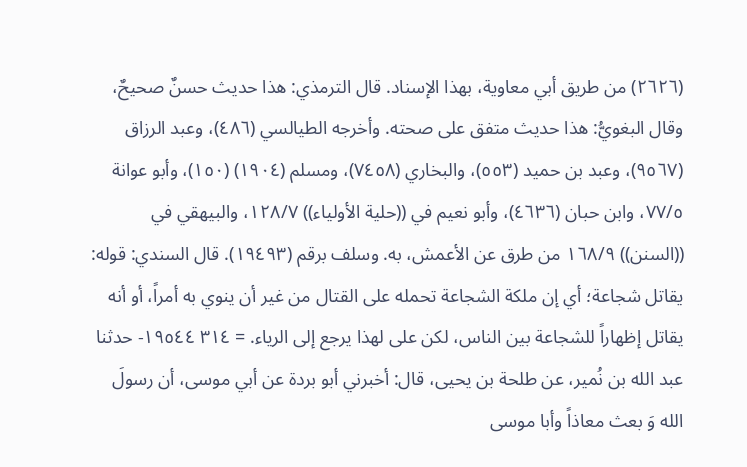(٢٦٢٦) من طريق أبي معاوية، بهذا الإسناد. قال الترمذي: هذا حديث حسنٌ صحيحٌ، وقال البغويُّ: هذا حديث متفق على صحته. وأخرجه الطيالسي (٤٨٦)، وعبد الرزاق (٩٥٦٧)، وعبد بن حميد (٥٥٣)، والبخاري (٧٤٥٨)، ومسلم (١٩٠٤) (١٥٠)، وأبو عوانة ٧٧/٥، وابن حبان (٤٦٣٦)، وأبو نعيم في ((حلية الأولياء)) ١٢٨/٧، والبيهقي في ((السنن)) ١٦٨/٩ من طرق عن الأعمش، به. وسلف برقم (١٩٤٩٣). قال السندي: قوله: يقاتل شجاعة؛ أي إن ملكة الشجاعة تحمله على القتال من غير أن ينوي به أمراً، أو أنه يقاتل إظهاراً للشجاعة بين الناس، لكن على لهذا يرجع إلى الرياء. = ٣١٤ ١٩٥٤٤- حدثنا عبد الله بن نُمير، عن طلحة بن يحيى، قال: أخبرني أبو بردة عن أبي موسى، أن رسولَ الله وَ بعث معاذاً وأبا موسى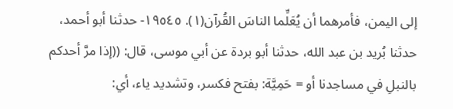إلى اليمن، فأمرهما أن يُعَلِّما الناسَ القُرآن(١). ١٩٥٤٥- حدثنا أبو أحمد، حدثنا بُريد بن عبد الله، حدثنا أبو بردة عن أبي موسى، قال: ((إذا مرَّ أحدكم بالنبلِ في مساجدنا أو = حَمِيَّة: بفتح فكسر، وتشديد ياء، أي: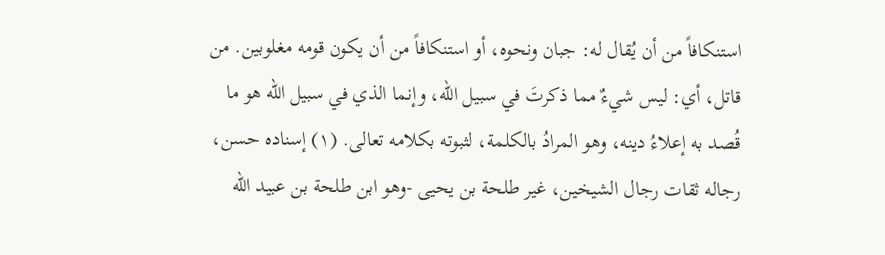استنكافاً من أن يُقال له: جبان ونحوه، أو استنكافاً من أن يكون قومه مغلوبین. من قاتل، أي: ليس شيءٌ مما ذكرتَ في سبيل الله، وإنما الذي في سبيل الله هو ما قُصد به إعلاءُ دينه، وهو المرادُ بالكلمة، لثبوته بكلامه تعالى. (١) إسناده حسن، رجاله ثقات رجال الشيخين، غير طلحة بن يحيى -وهو ابن طلحة بن عبيد الله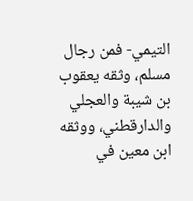التيمي- فمن رجال مسلم، وثقه يعقوب بن شيبة والعجلي والدارقطني، ووثقه ابن معين في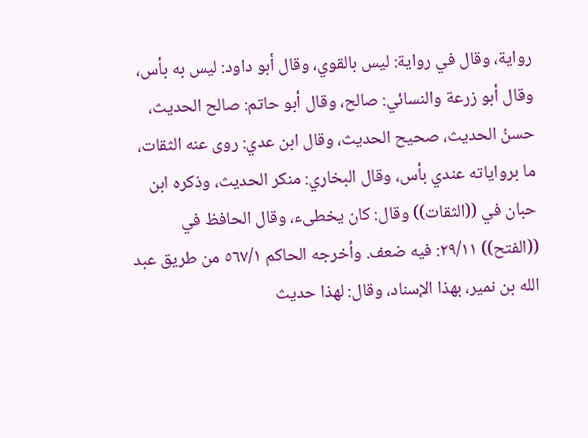رواية، وقال في رواية: ليس بالقوي، وقال أبو داود: ليس به بأس، وقال أبو زرعة والنسائي: صالح، وقال أبو حاتم: صالح الحديث، حسنُ الحديث، صحيح الحديث، وقال ابن عدي: روى عنه الثقات، ما برواياته عندي بأس، وقال البخاري: منكر الحديث، وذكره ابن حبان في ((الثقات)) وقال: كان يخطىء، وقال الحافظ في ((الفتح)) ٢٩/١١: فيه ضعف. وأخرجه الحاكم ٥٦٧/١ من طريق عبد الله بن نمير، بهذا الإسناد، وقال: لهذا حديث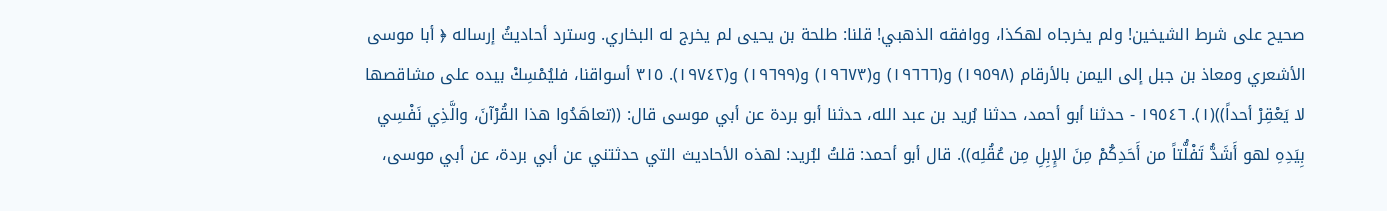صحيح على شرط الشيخين! ولم يخرجاه لهكذا، ووافقه الذهبي! قلنا: طلحة بن يحيى لم يخرج له البخاري. وسترد أحاديثُ إرساله ﴿ أبا موسى الأشعري ومعاذ بن جبل إلى اليمن بالأرقام (١٩٥٩٨) و(١٩٦٦٦) و(١٩٦٧٣) و(١٩٦٩٩) و(١٩٧٤٢). ٣١٥ أسواقنا، فليُمْسِكْ بيده على مشاقصها لا يَعْقِرْ أحداً))(١). ١٩٥٤٦ - حدثنا أبو أحمد، حدثنا بُريد بن عبد الله، حدثنا أبو بردة عن أبي موسى قال: ((تعاهَدُوا هذا القُرْآنَ، والَّذِي نَفْسِي بِيَدِهِ لهو أَشَدُّ تَفْلُّتاً من أَحَدِكُمْ مِنَ الإِبِلِ مِن عُقُلِه)). قال أبو أحمد: قلتُ لبُريد: لهذه الأحاديث التي حدثتني عن أبي بردة، عن أبي موسى،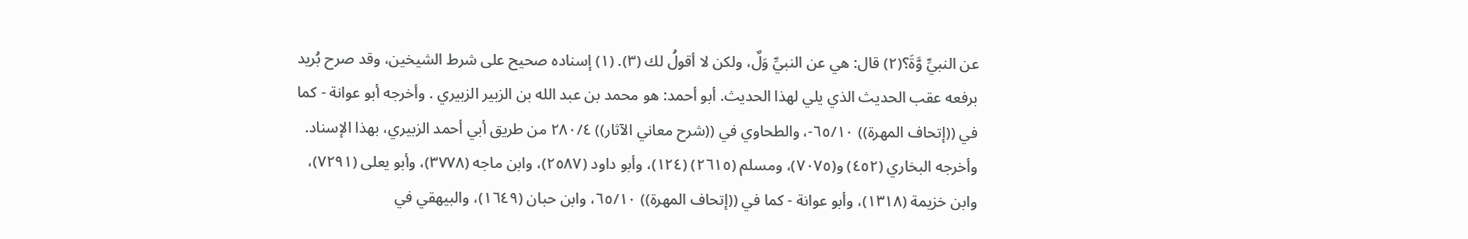عن النبيِّ وَّةَ؟(٢) قال: هي عن النبيِّ وَلٌ، ولكن لا أقولُ لك (٣). (١) إسناده صحيح على شرط الشيخين، وقد صرح بُريد برفعه عقب الحديث الذي يلي لهذا الحديث. أبو أحمد: هو محمد بن عبد الله بن الزبير الزبيري . وأخرجه أبو عوانة - كما في ((إتحاف المهرة)) ٦٥/١٠-، والطحاوي في ((شرح معاني الآثار)) ٢٨٠/٤ من طريق أبي أحمد الزبيري، بهذا الإسناد. وأخرجه البخاري (٤٥٢) و(٧٠٧٥)، ومسلم (٢٦١٥) (١٢٤)، وأبو داود (٢٥٨٧)، وابن ماجه (٣٧٧٨)، وأبو يعلى (٧٢٩١)، وابن خزيمة (١٣١٨)، وأبو عوانة - كما في ((إتحاف المهرة)) ٦٥/١٠، وابن حبان (١٦٤٩)، والبيهقي في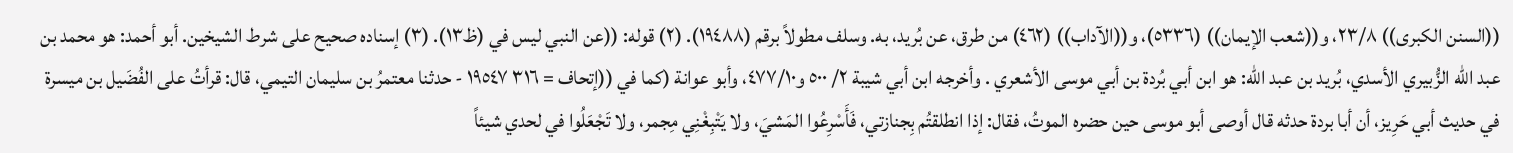((السنن الكبرى)) ٢٣/٨، و((شعب الإيمان)) (٥٣٣٦)، و((الآداب)) (٤٦٢) من طرق، عن بُرید، به. وسلف مطولاً برقم (١٩٤٨٨). (٢) قوله: ((عن النبي ليس في (ظ١٣). (٣) إسناده صحيح على شرط الشيخين. أبو أحمد: هو محمد بن عبد الله الزُّبيري الأسدي، بُريد بن عبد الله: هو ابن أبي بُردة بن أبي موسى الأشعري . وأخرجه ابن أبي شيبة ٢/ ٥٠٠ و٤٧٧/١٠، وأبو عوانة (كما في ((إتحاف = ٣١٦ ١٩٥٤٧ - حدثنا معتمرُ بن سليمان التيمي، قال: قرأتُ على الفُضَيل بن ميسرة في حديث أبي حَرِيز، أن أبا بردة حدثه قال أوصى أبو موسى حين حضره الموتُ، فقال: إذا انطلقتُم بِجنازتي، فَأَسْرِعُوا المَشيَ، ولا يَتْبِغْنِي مِجمر، ولا تَجْعَلُوا في لحدي شيئاً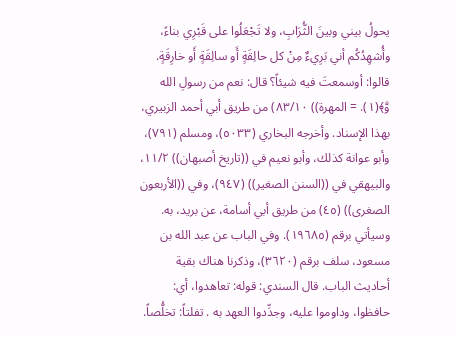يحولُ بيني وبينَ الثُّرَابِ، ولا تَجْعَلُوا على قَبْرِي بناءً، وأُشهِدُكُم أني بَرِيءٌ مِنْ كل حالِقَةٍ أَو سالِقَةٍ أَو خارِقَةٍ. قالوا: أوسمعتَ فيه شيئاً؟ قال: نعم من رسولِ الله وَّ﴾(١). = المهرة)) ٨٣/١٠) من طريق أبي أحمد الزبيري، بهذا الإسناد. وأخرجه البخاري (٥٠٣٣)، ومسلم (٧٩١)، وأبو عوانة كذلك، وأبو نعيم في ((تاريخ أصبهان)) ١١/٢، والبيهقي في ((السنن الصغير)) (٩٤٧)، وفي ((الأربعون الصغرى)) (٤٥) من طريق أبي أسامة، عن بريد، به. وسيأتي برقم (١٩٦٨٥). وفي الباب عن عبد الله بن مسعود، سلف برقم (٣٦٢٠)، وذكرنا هناك بقية أحاديث الباب. قال السندي: قوله: تعاهدوا، أي: حافظوا، وداوموا عليه، وجدِّدوا العهد به . تفلتاً: تخلُّصاً.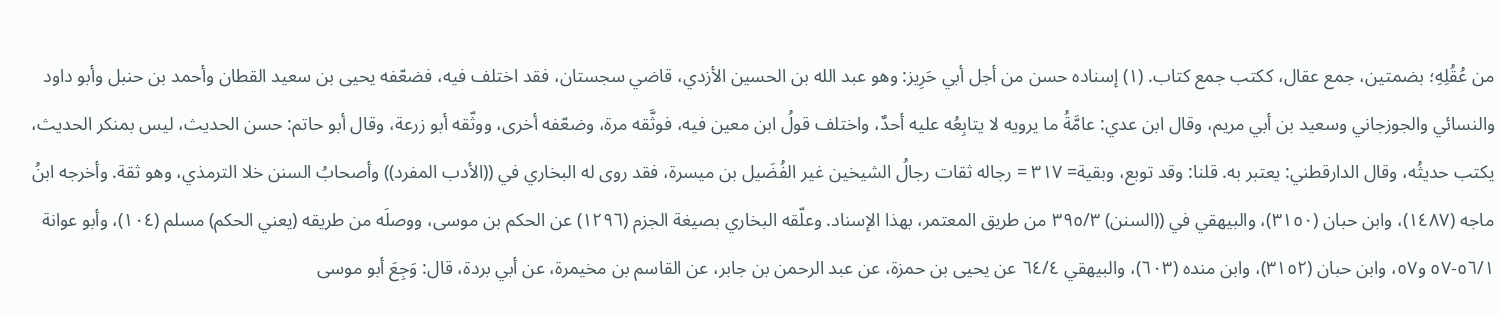من عُقُلِهِ؛ بضمتین، جمع عقال، ککتب جمع كتاب. (١) إسناده حسن من أجل أبي حَرِيز: وهو عبد الله بن الحسين الأزدي، قاضي سجستان، فقد اختلف فيه، فضعّفه يحيى بن سعيد القطان وأحمد بن حنبل وأبو داود والنسائي والجوزجاني وسعيد بن أبي مريم، وقال ابن عدي: عامَّةُ ما يرويه لا يتابِعُه عليه أحدٌ، واختلف قولُ ابن معين فيه، فوثَّقه مرة، وضعّفه أخرى، ووثّقه أبو زرعة، وقال أبو حاتم: حسن الحديث، ليس بمنكر الحديث، يكتب حديثُه، وقال الدارقطني: يعتبر به. قلنا: وقد توبع، وبقية= ٣١٧ = رجاله ثقات رجالُ الشيخين غير الفُضَيل بن ميسرة، فقد روى له البخاري في ((الأدب المفرد)) وأصحابُ السنن خلا الترمذي، وهو ثقة. وأخرجه ابنُ ماجه (١٤٨٧)، وابن حبان (٣١٥٠)، والبيهقي في ((السنن) ٣٩٥/٣ من طريق المعتمر، بهذا الإسناد. وعلّقه البخاري بصيغة الجزم (١٢٩٦) عن الحكم بن موسى، ووصلَه من طريقه (يعني الحكم) مسلم (١٠٤)، وأبو عوانة ٥٦/١-٥٧ و٥٧، وابن حبان (٣١٥٢)، وابن منده (٦٠٣)، والبيهقي ٦٤/٤ عن يحيى بن حمزة، عن عبد الرحمن بن جابر، عن القاسم بن مخيمرة، عن أبي بردة، قال: وَجِعَ أبو موسى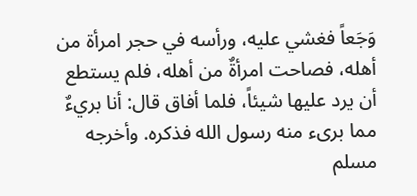وَجَعاً فغشي عليه، ورأسه في حجر امرأة من أهله، فصاحت امرأةٌ من أهله، فلم يستطع أن يرد عليها شيئاً، فلما أفاق قال: أنا بريءٌ مما برىء منه رسول الله فذكره. وأخرجه مسلم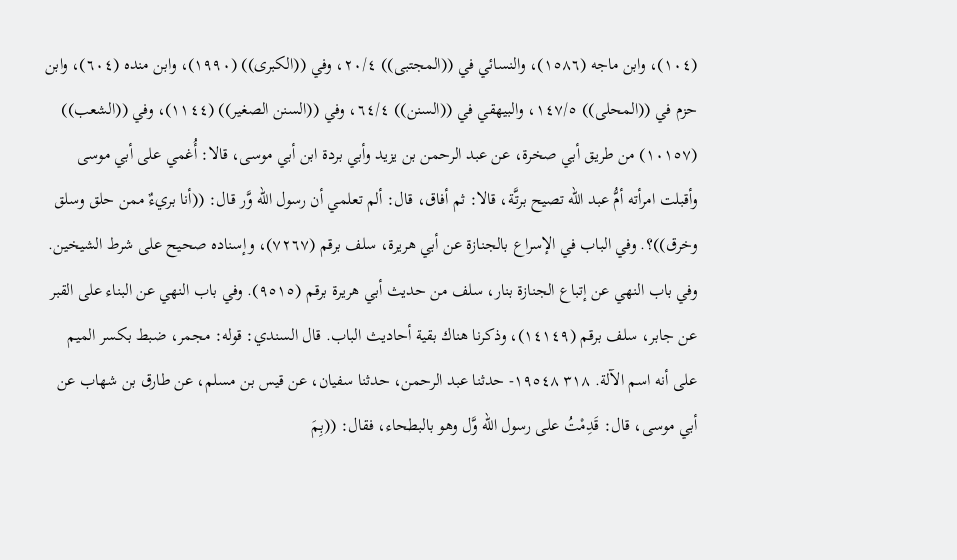(١٠٤)، وابن ماجه (١٥٨٦)، والنسائي في ((المجتبى)) ٢٠/٤، وفي ((الكبرى)) (١٩٩٠)، وابن منده (٦٠٤)، وابن حزم في ((المحلى)) ١٤٧/٥، والبيهقي في ((السنن)) ٦٤/٤، وفي ((السنن الصغير)) (١١٤٤)، وفي ((الشعب)) (١٠١٥٧) من طريق أبي صخرة، عن عبد الرحمن بن يزيد وأبي بردة ابن أبي موسى، قالا: أُغمي على أبي موسى وأقبلت امرأته أمُّ عبد الله تصيح برتَّة، قالا: ثم أفاق، قال: ألم تعلمي أن رسول الله وَّر قال: ((أنا بريءٌ ممن حلق وسلق وخرق))؟. وفي الباب في الإسراع بالجنازة عن أبي هريرة، سلف برقم (٧٢٦٧)، وإسناده صحيح على شرط الشيخين. وفي باب النهي عن إتباع الجنازة بنار، سلف من حديث أبي هريرة برقم (٩٥١٥). وفي باب النهي عن البناء على القبر عن جابر، سلف برقم (١٤١٤٩)، وذكرنا هناك بقية أحاديث الباب. قال السندي: قوله: مجمر، ضبط بكسر الميم على أنه اسم الآلة. ٣١٨ ١٩٥٤٨- حدثنا عبد الرحمن، حدثنا سفيان، عن قيس بن مسلم، عن طارق بن شهاب عن أبي موسى، قال: قَدِمْتُ على رسول الله وَّل وهو بالبطحاء، فقال: ((بِمَ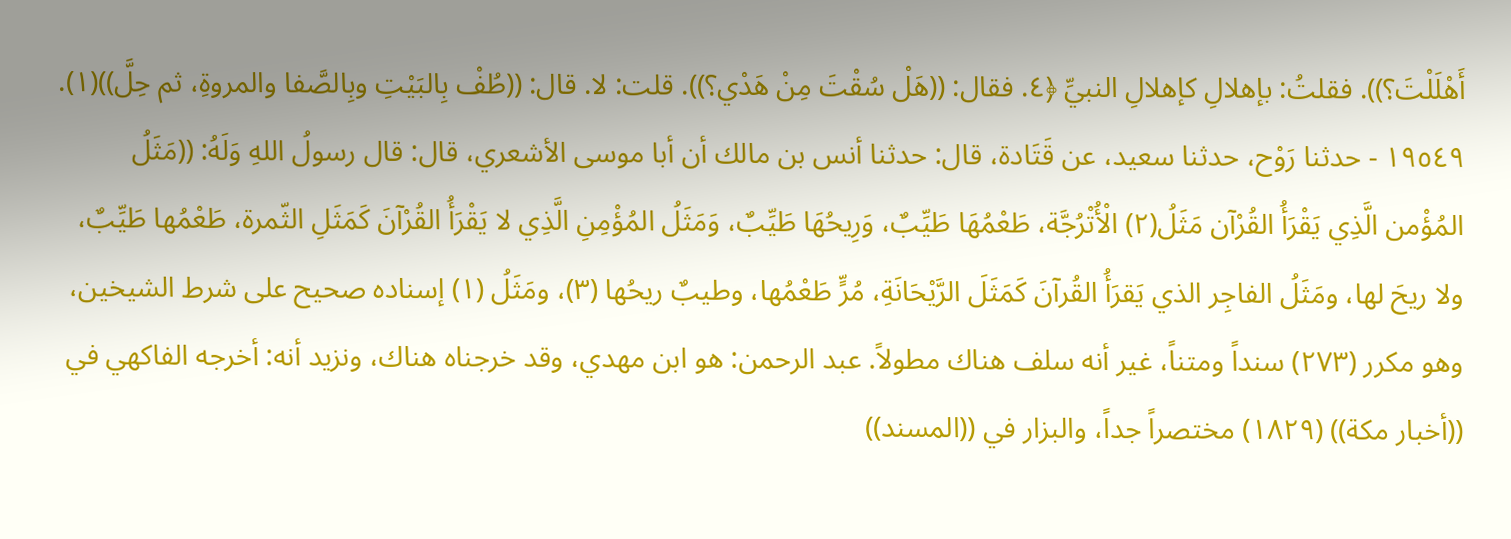أَهْلَلْتَ؟)). فقلتُ: بإهلالِ كإهلالِ النبيِّ ﴿٤. فقال: ((هَلْ سُقْتَ مِنْ هَدْي؟)). قلت: لا. قال: ((طُفْ بِالبَيْتِ وبِالصَّفا والمروةِ، ثم حِلَّ))(١). ١٩٥٤٩ - حدثنا رَوْح، حدثنا سعيد، عن قَتَادة، قال: حدثنا أنس بن مالك أن أبا موسى الأشعري، قال: قال رسولُ اللهِ وَلَهُ: ((مَثَلُ المُؤْمن الَّذِي يَقْرَأُ القُرْآن مَثَلُ(٢) الْأُتْرُجَّة، طَعْمُهَا طَيِّبٌ، وَرِيحُهَا طَيِّبٌ، وَمَثَلُ المُؤْمِنِ الَّذِي لا يَقْرَأُ القُرْآنَ كَمَثَلِ الثّمرة، طَعْمُها طَيِّبٌ، ولا ريحَ لها، ومَثَلُ الفاجِر الذي يَقرَأُ القُرآنَ كَمَثَلَ الرَّيْحَانَةِ، مُرٍّ طَعْمُها، وطيبٌ ريحُها (٣)، ومَثَلُ (١) إسناده صحيح على شرط الشيخين، وهو مكرر (٢٧٣) سنداً ومتناً، غير أنه سلف هناك مطولاً. عبد الرحمن: هو ابن مهدي، وقد خرجناه هناك، ونزيد أنه: أخرجه الفاكهي في ((أخبار مكة)) (١٨٢٩) مختصراً جداً، والبزار في ((المسند))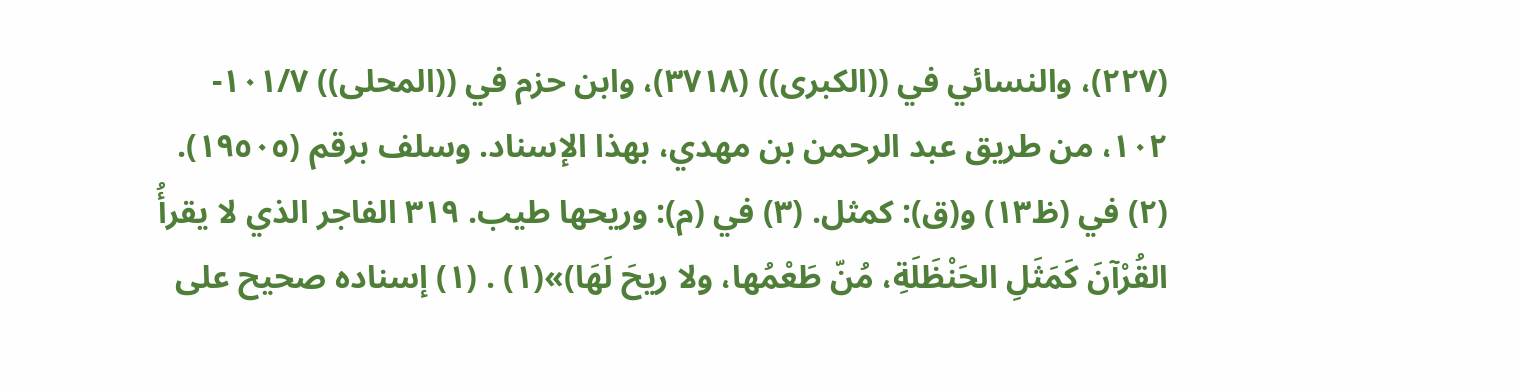(٢٢٧)، والنسائي في ((الكبرى)) (٣٧١٨)، وابن حزم في ((المحلى)) ١٠١/٧- ١٠٢، من طريق عبد الرحمن بن مهدي، بهذا الإسناد. وسلف برقم (١٩٥٠٥). (٢) في (ظ١٣) و(ق): كمثل. (٣) في (م): وريحها طيب. ٣١٩ الفاجر الذي لا يقرأُ القُرْآنَ كَمَثَلِ الحَنْظَلَةِ، مُنّ طَعْمُها، ولا ريحَ لَهَا)»(١) . (١) إسناده صحيح على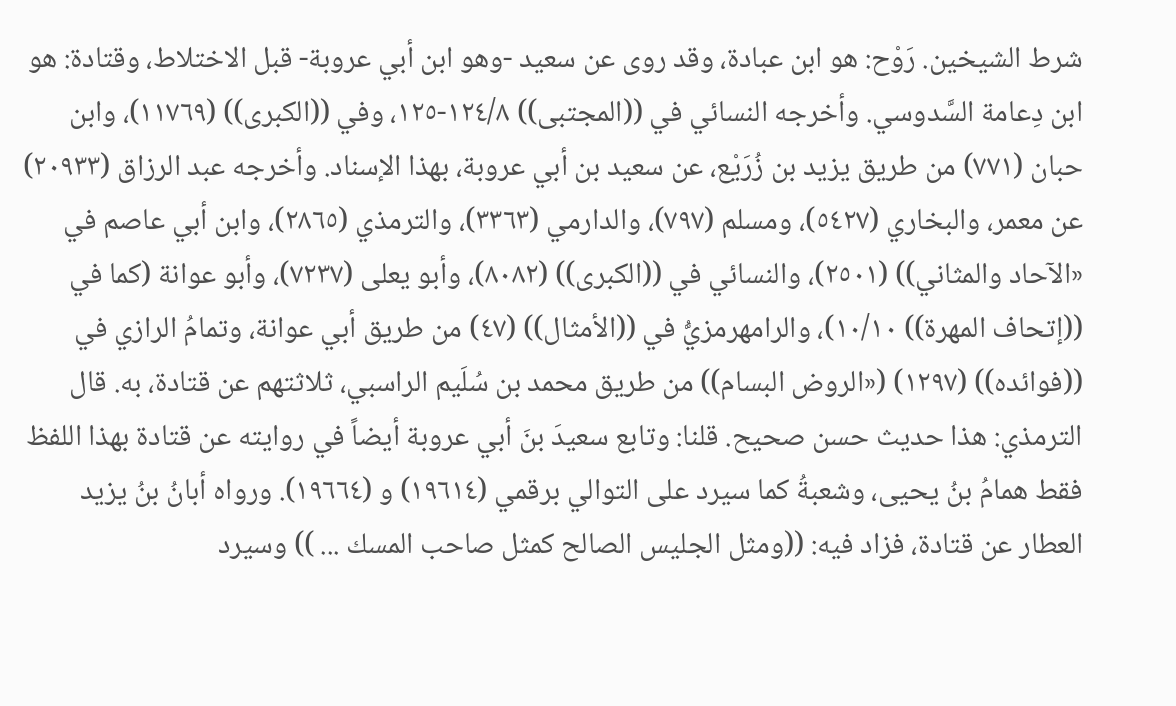شرط الشيخين. رَوْح: هو ابن عبادة، وقد روى عن سعيد -وهو ابن أبي عروبة- قبل الاختلاط، وقتادة: هو ابن دِعامة السَّدوسي. وأخرجه النسائي في ((المجتبى)) ١٢٤/٨-١٢٥، وفي ((الكبرى)) (١١٧٦٩)، وابن حبان (٧٧١) من طريق يزيد بن زُرَيْع، عن سعيد بن أبي عروبة، بهذا الإسناد. وأخرجه عبد الرزاق (٢٠٩٣٣) عن معمر، والبخاري (٥٤٢٧)، ومسلم (٧٩٧)، والدارمي (٣٣٦٣)، والترمذي (٢٨٦٥)، وابن أبي عاصم في «الآحاد والمثاني)) (٢٥٠١)، والنسائي في ((الكبرى)) (٨٠٨٢)، وأبو يعلى (٧٢٣٧)، وأبو عوانة (كما في ((إتحاف المهرة)) ١٠/١٠)، والرامهرمزيُّ في ((الأمثال)) (٤٧) من طريق أبي عوانة، وتمامُ الرازي في ((فوائده)) (١٢٩٧) («الروض البسام)) من طريق محمد بن سُلَيم الراسبي، ثلاثتهم عن قتادة، به. قال الترمذي: هذا حديث حسن صحيح. قلنا: وتابع سعيدَ بنَ أبي عروبة أيضاً في روايته عن قتادة بهذا اللفظ فقط همامُ بنُ يحيى، وشعبةُ كما سيرد على التوالي برقمي (١٩٦١٤) و (١٩٦٦٤). ورواه أبانُ بنُ يزيد العطار عن قتادة، فزاد فيه: ((ومثل الجليس الصالح كمثل صاحب المسك ... )) وسيرد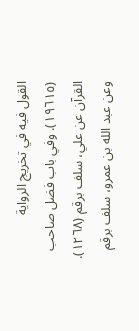القول فيه في تخريج الرواية (١٩٦١٥). وفي باب فضل صاحب القرآن عن علي، سلف برقم (١٢٦٨). وعن عبد الله بن عمرو، سلف برقم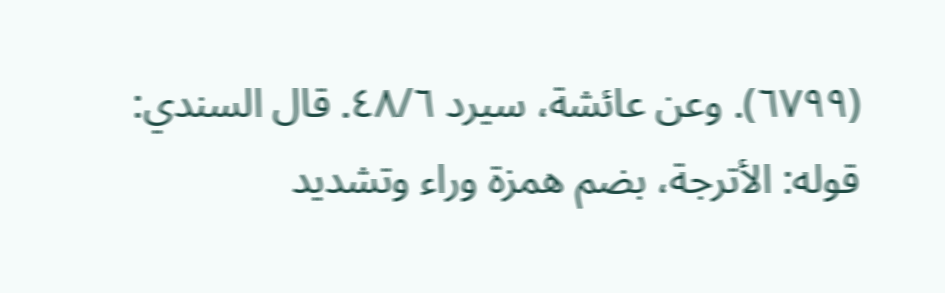(٦٧٩٩). وعن عائشة، سيرد ٤٨/٦. قال السندي: قوله: الأترجة، بضم همزة وراء وتشديد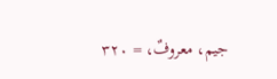جيم، معروفٌ، = ٣٢٠